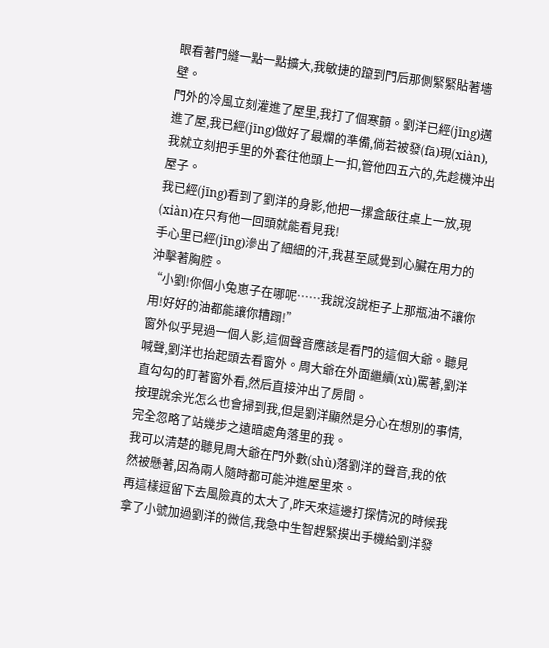眼看著門縫一點一點擴大,我敏捷的躥到門后那側緊緊貼著墻壁。
門外的冷風立刻灌進了屋里,我打了個寒顫。劉洋已經(jīng)邁進了屋,我已經(jīng)做好了最爛的準備,倘若被發(fā)現(xiàn),我就立刻把手里的外套往他頭上一扣,管他四五六的,先趁機沖出屋子。
我已經(jīng)看到了劉洋的身影,他把一摞盒飯往桌上一放,現(xiàn)在只有他一回頭就能看見我!
手心里已經(jīng)滲出了細細的汗,我甚至感覺到心臟在用力的沖擊著胸腔。
“小劉!你個小兔崽子在哪呢……我說沒說柜子上那瓶油不讓你用!好好的油都能讓你糟蹋!”
窗外似乎晃過一個人影,這個聲音應該是看門的這個大爺。聽見喊聲,劉洋也抬起頭去看窗外。周大爺在外面繼續(xù)罵著,劉洋直勾勾的盯著窗外看,然后直接沖出了房間。
按理說余光怎么也會掃到我,但是劉洋顯然是分心在想別的事情,完全忽略了站幾步之遠暗處角落里的我。
我可以清楚的聽見周大爺在門外數(shù)落劉洋的聲音,我的依然被懸著,因為兩人隨時都可能沖進屋里來。
再這樣逗留下去風險真的太大了,昨天來這邊打探情況的時候我拿了小號加過劉洋的微信,我急中生智趕緊摸出手機給劉洋發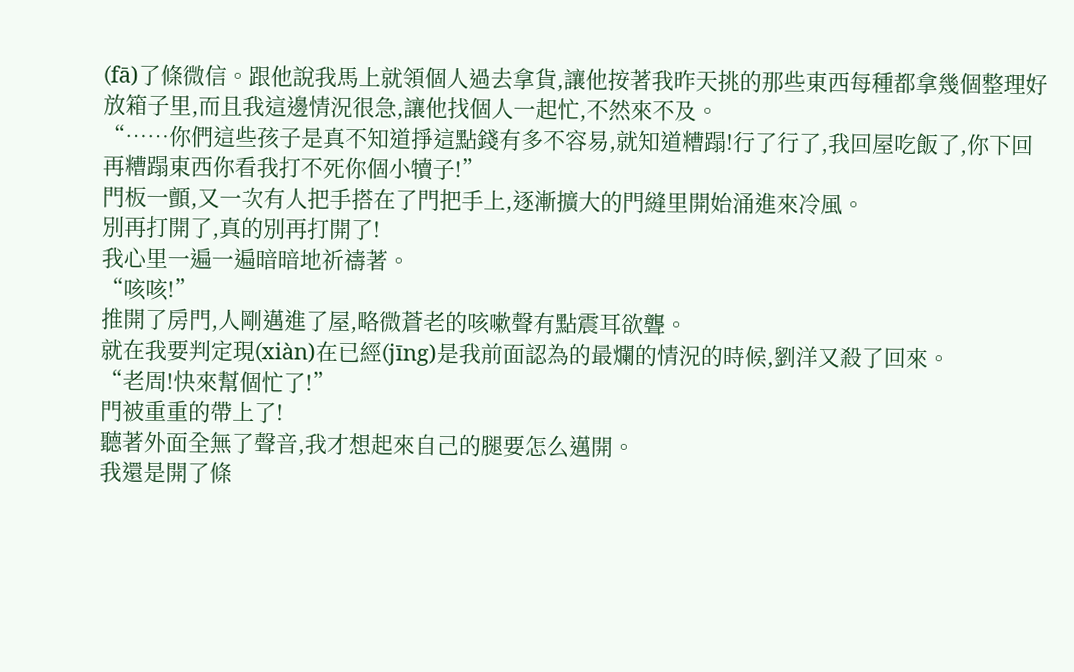(fā)了條微信。跟他說我馬上就領個人過去拿貨,讓他按著我昨天挑的那些東西每種都拿幾個整理好放箱子里,而且我這邊情況很急,讓他找個人一起忙,不然來不及。
“……你們這些孩子是真不知道掙這點錢有多不容易,就知道糟蹋!行了行了,我回屋吃飯了,你下回再糟蹋東西你看我打不死你個小犢子!”
門板一顫,又一次有人把手搭在了門把手上,逐漸擴大的門縫里開始涌進來冷風。
別再打開了,真的別再打開了!
我心里一遍一遍暗暗地祈禱著。
“咳咳!”
推開了房門,人剛邁進了屋,略微蒼老的咳嗽聲有點震耳欲聾。
就在我要判定現(xiàn)在已經(jīng)是我前面認為的最爛的情況的時候,劉洋又殺了回來。
“老周!快來幫個忙了!”
門被重重的帶上了!
聽著外面全無了聲音,我才想起來自己的腿要怎么邁開。
我還是開了條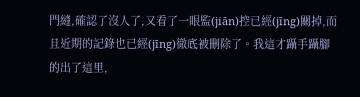門縫,確認了沒人了,又看了一眼監(jiān)控已經(jīng)關掉,而且近期的記錄也已經(jīng)徹底被刪除了。我這才躡手躡腳的出了這里,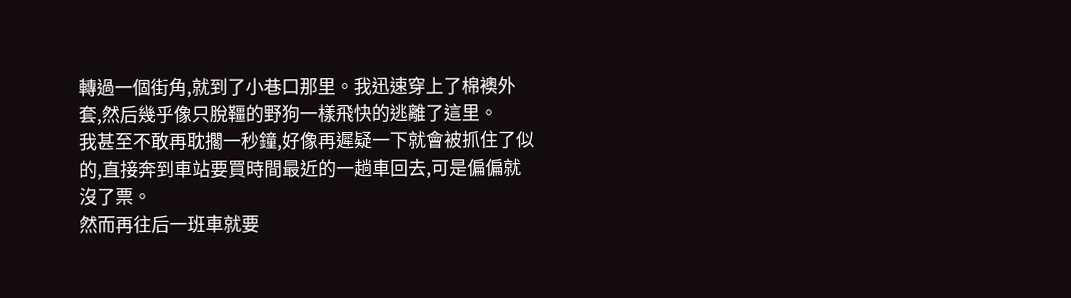轉過一個街角,就到了小巷口那里。我迅速穿上了棉襖外套,然后幾乎像只脫韁的野狗一樣飛快的逃離了這里。
我甚至不敢再耽擱一秒鐘,好像再遲疑一下就會被抓住了似的,直接奔到車站要買時間最近的一趟車回去,可是偏偏就沒了票。
然而再往后一班車就要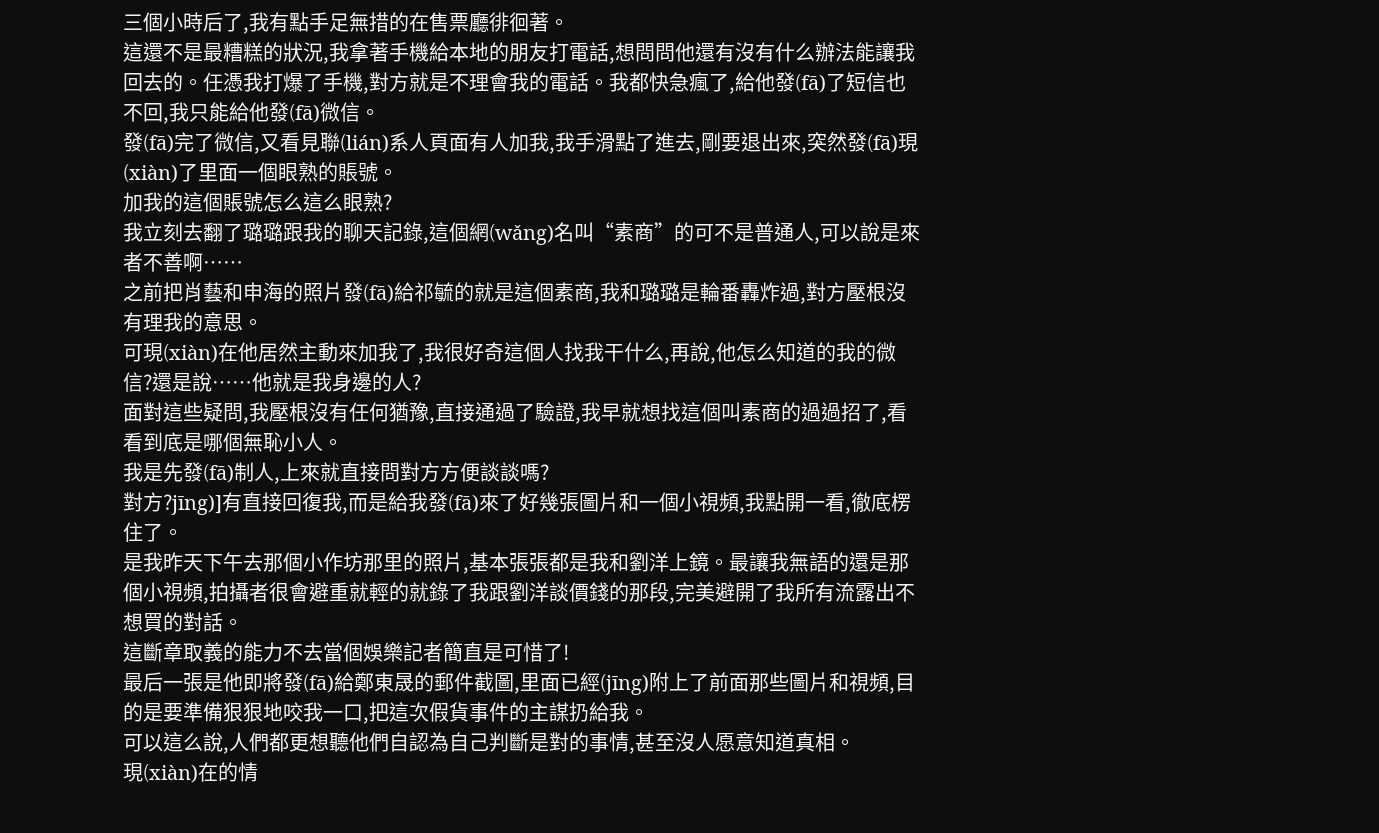三個小時后了,我有點手足無措的在售票廳徘徊著。
這還不是最糟糕的狀況,我拿著手機給本地的朋友打電話,想問問他還有沒有什么辦法能讓我回去的。任憑我打爆了手機,對方就是不理會我的電話。我都快急瘋了,給他發(fā)了短信也不回,我只能給他發(fā)微信。
發(fā)完了微信,又看見聯(lián)系人頁面有人加我,我手滑點了進去,剛要退出來,突然發(fā)現(xiàn)了里面一個眼熟的賬號。
加我的這個賬號怎么這么眼熟?
我立刻去翻了璐璐跟我的聊天記錄,這個網(wǎng)名叫“素商”的可不是普通人,可以說是來者不善啊……
之前把肖藝和申海的照片發(fā)給祁毓的就是這個素商,我和璐璐是輪番轟炸過,對方壓根沒有理我的意思。
可現(xiàn)在他居然主動來加我了,我很好奇這個人找我干什么,再說,他怎么知道的我的微信?還是說……他就是我身邊的人?
面對這些疑問,我壓根沒有任何猶豫,直接通過了驗證,我早就想找這個叫素商的過過招了,看看到底是哪個無恥小人。
我是先發(fā)制人,上來就直接問對方方便談談嗎?
對方?jīng)]有直接回復我,而是給我發(fā)來了好幾張圖片和一個小視頻,我點開一看,徹底楞住了。
是我昨天下午去那個小作坊那里的照片,基本張張都是我和劉洋上鏡。最讓我無語的還是那個小視頻,拍攝者很會避重就輕的就錄了我跟劉洋談價錢的那段,完美避開了我所有流露出不想買的對話。
這斷章取義的能力不去當個娛樂記者簡直是可惜了!
最后一張是他即將發(fā)給鄭東晟的郵件截圖,里面已經(jīng)附上了前面那些圖片和視頻,目的是要準備狠狠地咬我一口,把這次假貨事件的主謀扔給我。
可以這么說,人們都更想聽他們自認為自己判斷是對的事情,甚至沒人愿意知道真相。
現(xiàn)在的情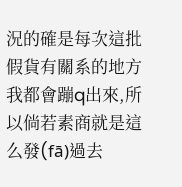況的確是每次這批假貨有關系的地方我都會蹦q出來,所以倘若素商就是這么發(fā)過去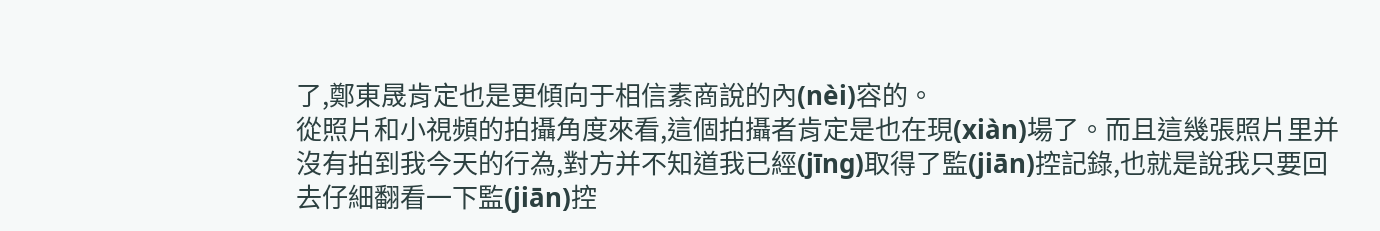了,鄭東晟肯定也是更傾向于相信素商說的內(nèi)容的。
從照片和小視頻的拍攝角度來看,這個拍攝者肯定是也在現(xiàn)場了。而且這幾張照片里并沒有拍到我今天的行為,對方并不知道我已經(jīng)取得了監(jiān)控記錄,也就是說我只要回去仔細翻看一下監(jiān)控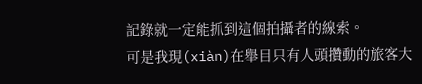記錄就一定能抓到這個拍攝者的線索。
可是我現(xiàn)在舉目只有人頭攢動的旅客大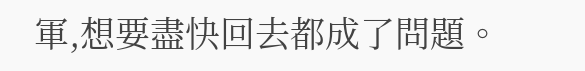軍,想要盡快回去都成了問題。